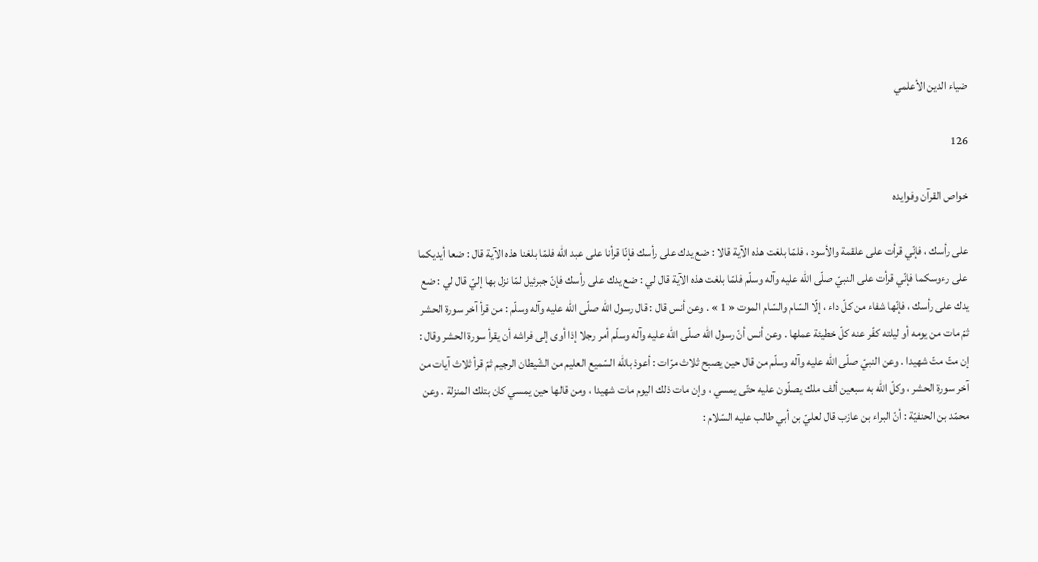ضياء الدين الأعلمي

126

خواص القرآن وفوايده

على رأسك ، فإنّي قرأت على علقمة والأسود ، فلمّا بلغت هذه الآية قالا : ضع يدك على رأسك فإنّا قرأنا على عبد الله فلمّا بلغنا هذه الآية قال : ضعا أيديكما على رءوسكما فإنّي قرأت على النبيّ صلّى اللّه عليه وآله وسلّم فلمّا بلغت هذه الآية قال لي : ضع يدك على رأسك فإنّ جبرئيل لمّا نزل بها إليّ قال لي : ضع يدك على رأسك ، فإنّها شفاء من كلّ داء ، إلّا السّام والسّام الموت « 1 » . وعن أنس قال : قال رسول اللّه صلّى اللّه عليه وآله وسلّم : من قرأ آخر سورة الحشر ثمّ مات من يومه أو ليلته كفّر عنه كلّ خطيئة عملها . وعن أنس أنّ رسول اللّه صلّى اللّه عليه وآله وسلّم أمر رجلا إذا أوى إلى فراشه أن يقرأ سورة الحشر وقال : إن متّ متّ شهيدا . وعن النبيّ صلّى اللّه عليه وآله وسلّم من قال حين يصبح ثلاث مرّات : أعوذ باللّه السّميع العليم من الشّيطان الرجيم ثمّ قرأ ثلاث آيات من آخر سورة الحشر ، وكلّ اللّه به سبعين ألف ملك يصلّون عليه حتّى يمسي ، وإن مات ذلك اليوم مات شهيدا ، ومن قالها حين يمسي كان بتلك المنزلة . وعن محمّد بن الحنفيّة : أنّ البراء بن عازب قال لعليّ بن أبي طالب عليه السّلام :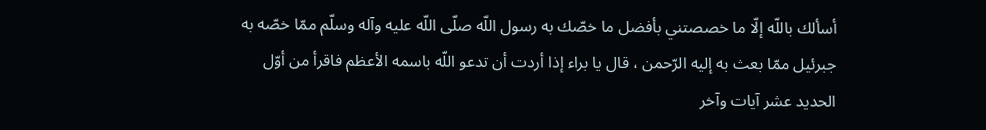أسألك باللّه إلّا ما خصصتني بأفضل ما خصّك به رسول اللّه صلّى اللّه عليه وآله وسلّم ممّا خصّه به جبرئيل ممّا بعث به إليه الرّحمن ، قال يا براء إذا أردت أن تدعو اللّه باسمه الأعظم فاقرأ من أوّل الحديد عشر آيات وآخر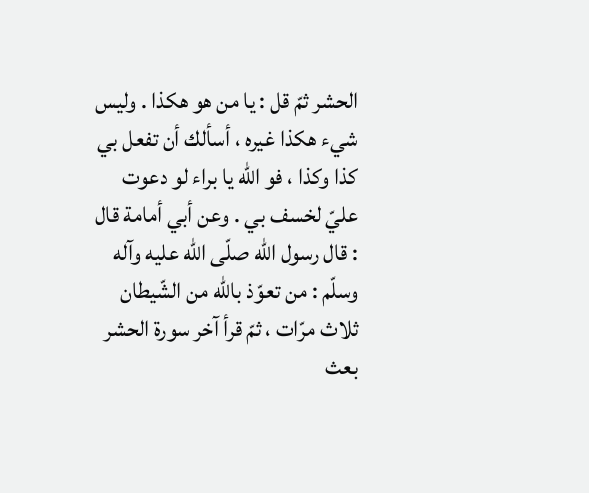الحشر ثمّ قل : يا من هو هكذا . وليس شيء هكذا غيره ، أسألك أن تفعل بي كذا وكذا ، فو اللّه يا براء لو دعوت عليّ لخسف بي . وعن أبي أمامة قال : قال رسول اللّه صلّى اللّه عليه وآله وسلّم : من تعوّذ باللّه من الشّيطان ثلاث مرّات ، ثمّ قرأ آخر سورة الحشر بعث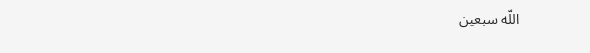اللّه سبعين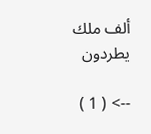ألف ملك يطردون

--> ( 1 )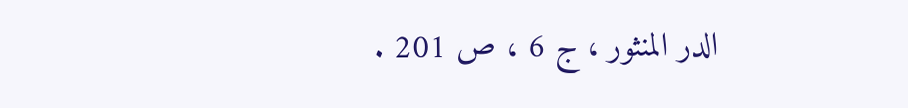الدر المنثور ، ج 6 ، ص 201 .